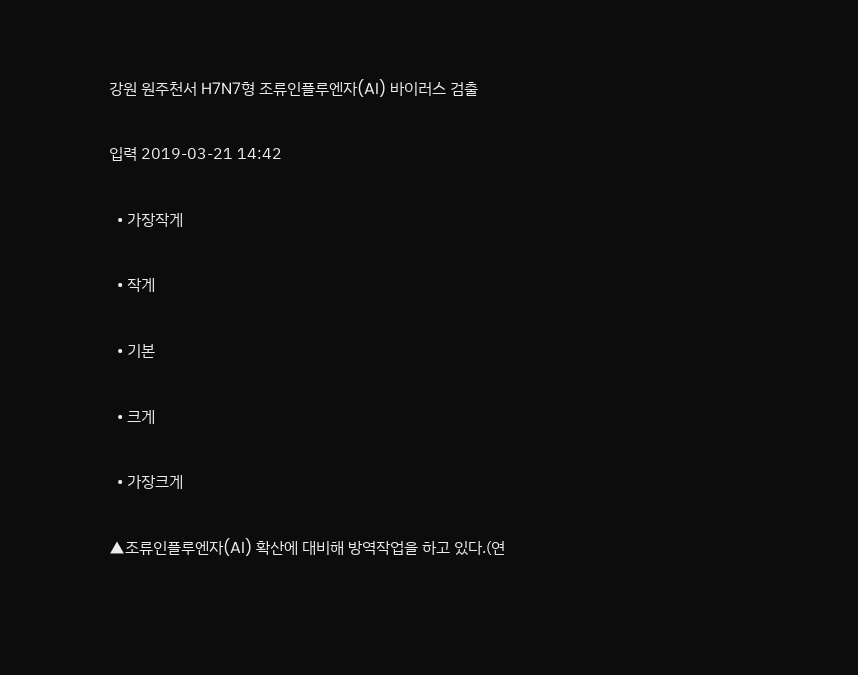강원 원주천서 H7N7형 조류인플루엔자(AI) 바이러스 검출

입력 2019-03-21 14:42

  • 가장작게

  • 작게

  • 기본

  • 크게

  • 가장크게

▲조류인플루엔자(AI) 확산에 대비해 방역작업을 하고 있다.(연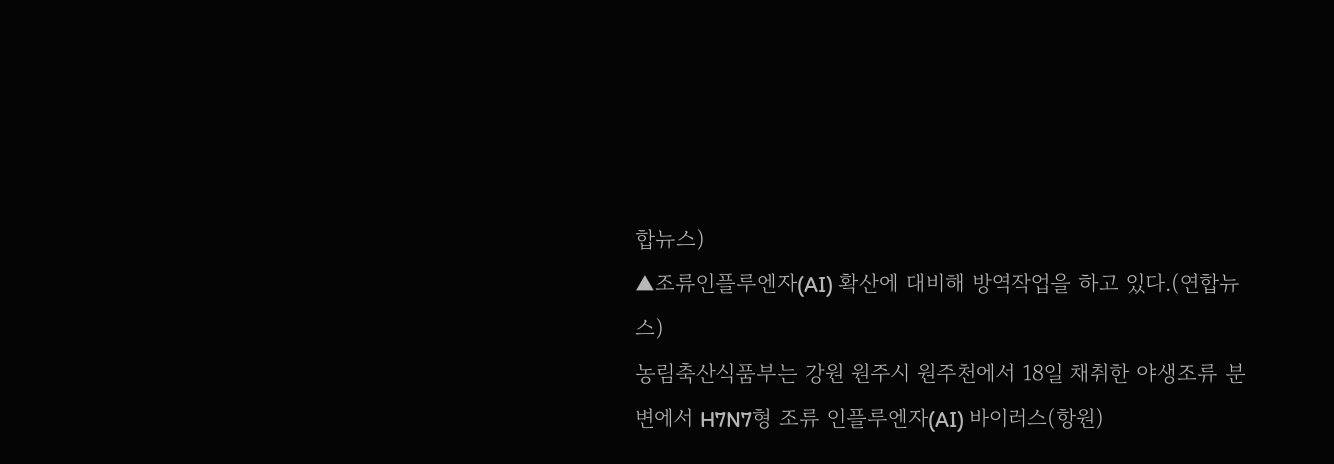합뉴스)
▲조류인플루엔자(AI) 확산에 대비해 방역작업을 하고 있다.(연합뉴스)
농림축산식품부는 강원 원주시 원주천에서 18일 채취한 야생조류 분변에서 H7N7형 조류 인플루엔자(AI) 바이러스(항원)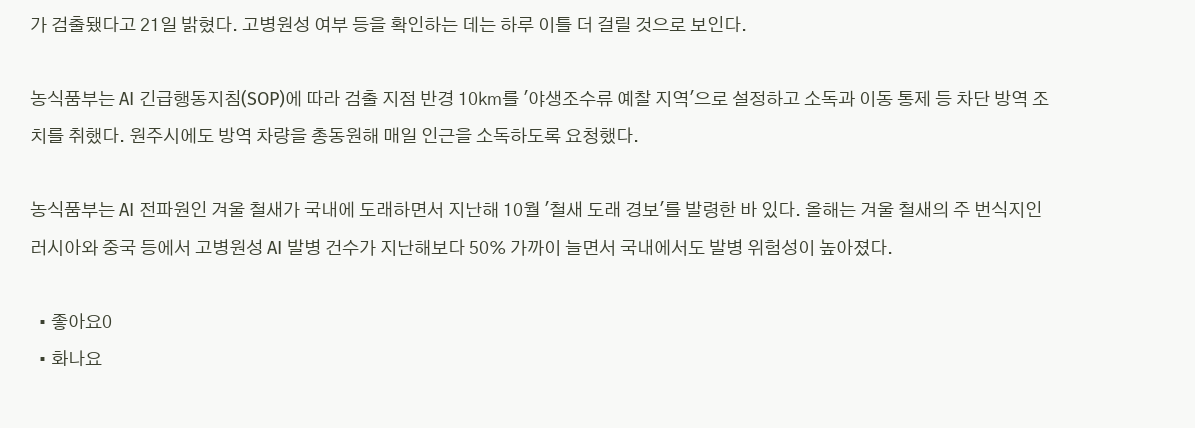가 검출됐다고 21일 밝혔다. 고병원성 여부 등을 확인하는 데는 하루 이틀 더 걸릴 것으로 보인다.

농식품부는 AI 긴급행동지침(SOP)에 따라 검출 지점 반경 10㎞를 '야생조수류 예찰 지역'으로 설정하고 소독과 이동 통제 등 차단 방역 조치를 취했다. 원주시에도 방역 차량을 총동원해 매일 인근을 소독하도록 요청했다.

농식품부는 AI 전파원인 겨울 철새가 국내에 도래하면서 지난해 10월 '철새 도래 경보'를 발령한 바 있다. 올해는 겨울 철새의 주 번식지인 러시아와 중국 등에서 고병원성 AI 발병 건수가 지난해보다 50% 가까이 늘면서 국내에서도 발병 위험성이 높아졌다.

  • 좋아요0
  • 화나요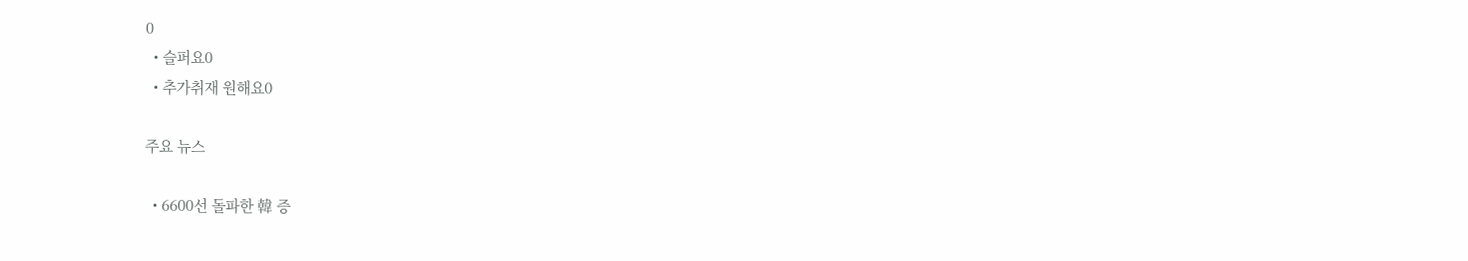0
  • 슬퍼요0
  • 추가취재 원해요0

주요 뉴스

  • 6600선 돌파한 韓 증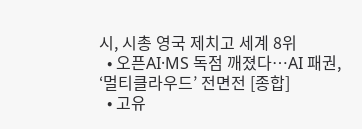시, 시총 영국 제치고 세계 8위
  • 오픈AI·MS 독점 깨졌다…AI 패권, ‘멀티클라우드’ 전면전 [종합]
  • 고유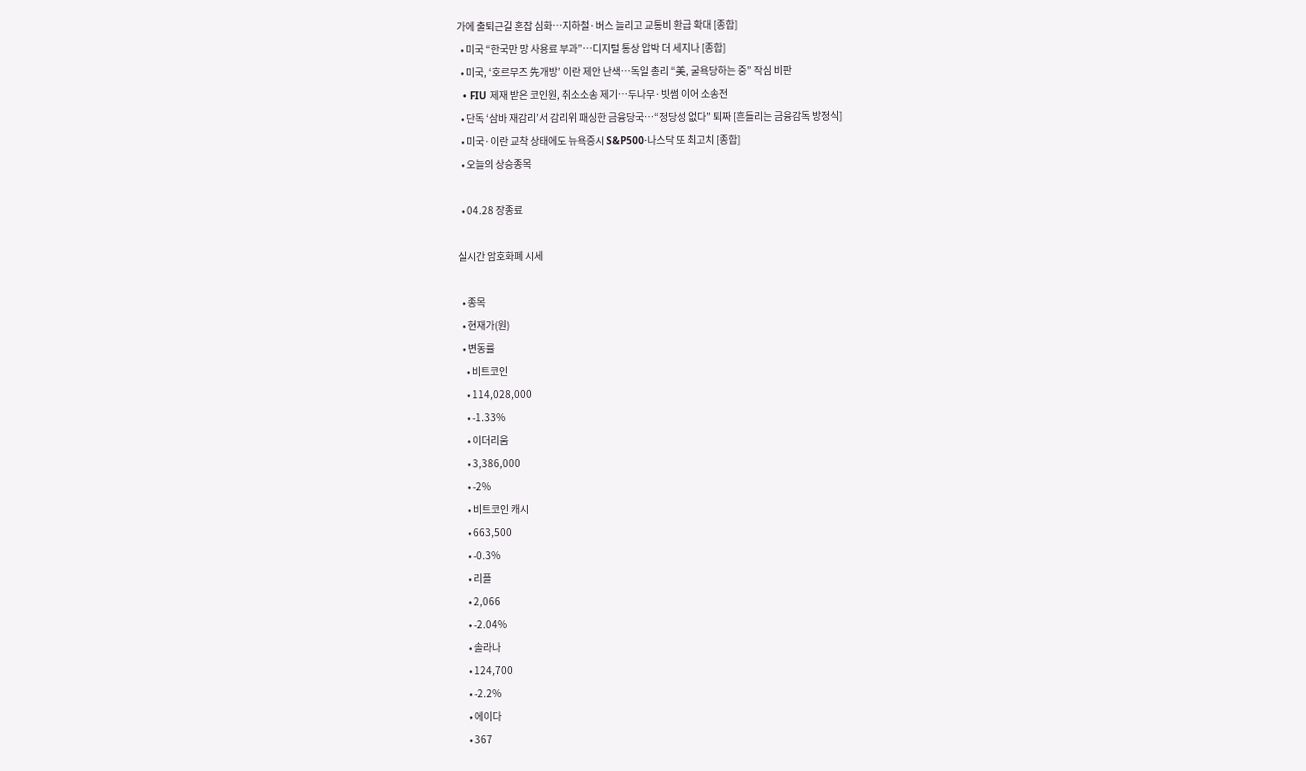가에 출퇴근길 혼잡 심화…지하철·버스 늘리고 교통비 환급 확대 [종합]
  • 미국 “한국만 망 사용료 부과”⋯디지털 통상 압박 더 세지나 [종합]
  • 미국, ‘호르무즈 先개방’ 이란 제안 난색…독일 총리 “美, 굴욕당하는 중” 작심 비판
  • FIU 제재 받은 코인원, 취소소송 제기…두나무·빗썸 이어 소송전
  • 단독 ‘삼바 재감리’서 감리위 패싱한 금융당국⋯“정당성 없다” 퇴짜 [흔들리는 금융감독 방정식]
  • 미국·이란 교착 상태에도 뉴욕증시 S&P500·나스닥 또 최고치 [종합]
  • 오늘의 상승종목

  • 04.28 장종료

실시간 암호화폐 시세

  • 종목
  • 현재가(원)
  • 변동률
    • 비트코인
    • 114,028,000
    • -1.33%
    • 이더리움
    • 3,386,000
    • -2%
    • 비트코인 캐시
    • 663,500
    • -0.3%
    • 리플
    • 2,066
    • -2.04%
    • 솔라나
    • 124,700
    • -2.2%
    • 에이다
    • 367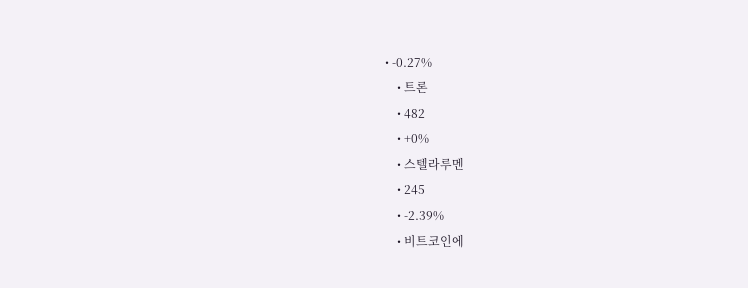• -0.27%
    • 트론
    • 482
    • +0%
    • 스텔라루멘
    • 245
    • -2.39%
    • 비트코인에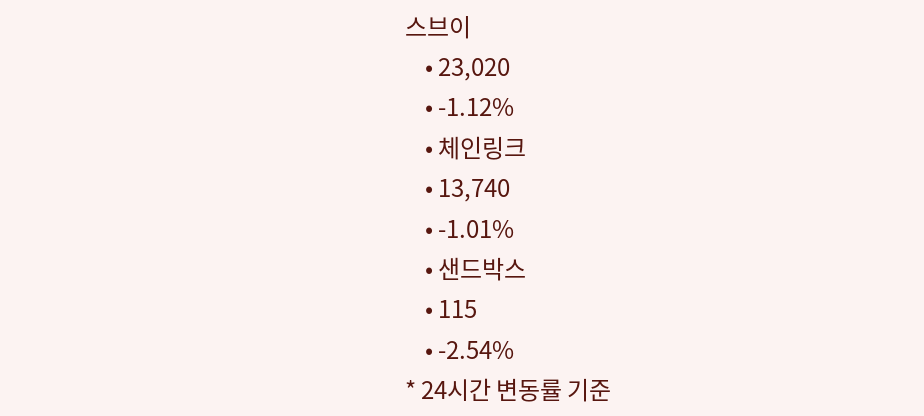스브이
    • 23,020
    • -1.12%
    • 체인링크
    • 13,740
    • -1.01%
    • 샌드박스
    • 115
    • -2.54%
* 24시간 변동률 기준